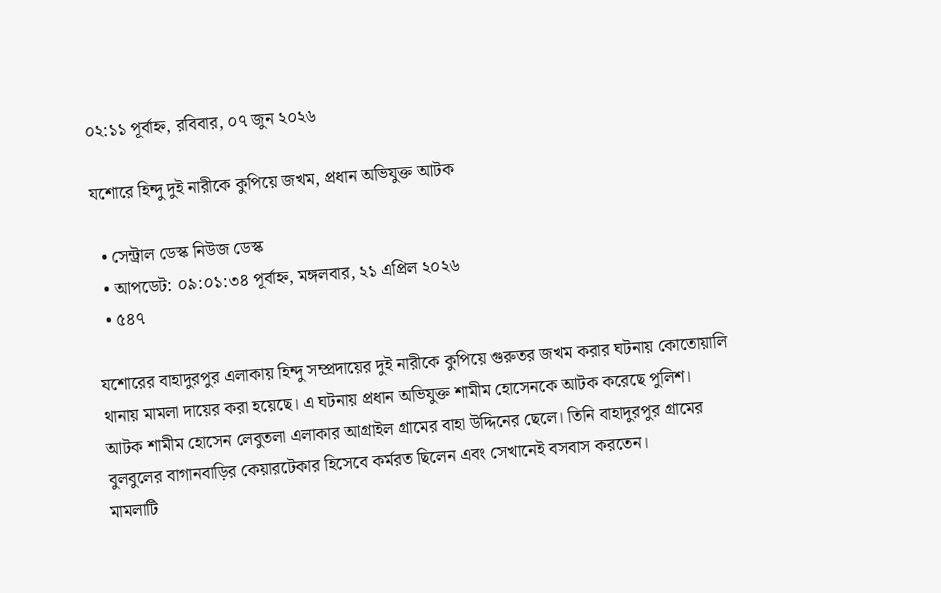০২:১১ পূর্বাহ্ন, রবিবার, ০৭ জুন ২০২৬

যশোরে হিন্দু দুই নারীকে কুপিয়ে জখম, প্রধান অভিযুক্ত আটক

  • সেন্ট্রাল ডেস্ক নিউজ ডেস্ক
  • আপডেট: ০৯:০১:৩৪ পূর্বাহ্ন, মঙ্গলবার, ২১ এপ্রিল ২০২৬
  • ৫৪৭

যশোরের বাহাদুরপুর এলাকায় হিন্দু সম্প্রদায়ের দুই নারীকে কুপিয়ে গুরুতর জখম করার ঘটনায় কোতোয়ালি থানায় মামলা দায়ের করা হয়েছে। এ ঘটনায় প্রধান অভিযুক্ত শামীম হোসেনকে আটক করেছে পুলিশ।
আটক শামীম হোসেন লেবুতলা এলাকার আগ্রাইল গ্রামের বাহা উদ্দিনের ছেলে। তিনি বাহাদুরপুর গ্রামের বুলবুলের বাগানবাড়ির কেয়ারটেকার হিসেবে কর্মরত ছিলেন এবং সেখানেই বসবাস করতেন।
মামলাটি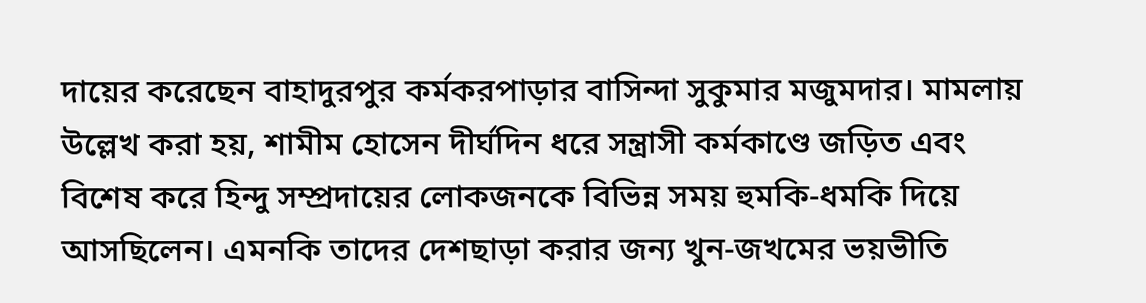দায়ের করেছেন বাহাদুরপুর কর্মকরপাড়ার বাসিন্দা সুকুমার মজুমদার। মামলায় উল্লেখ করা হয়, শামীম হোসেন দীর্ঘদিন ধরে সন্ত্রাসী কর্মকাণ্ডে জড়িত এবং বিশেষ করে হিন্দু সম্প্রদায়ের লোকজনকে বিভিন্ন সময় হুমকি-ধমকি দিয়ে আসছিলেন। এমনকি তাদের দেশছাড়া করার জন্য খুন-জখমের ভয়ভীতি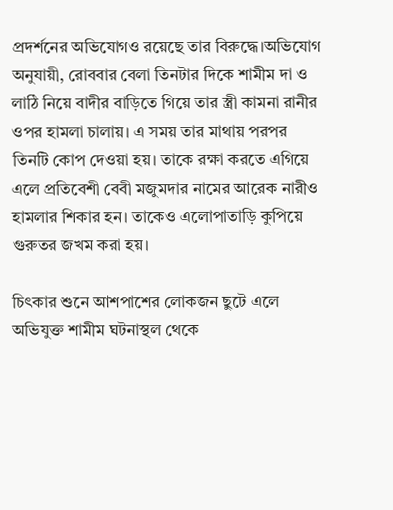প্রদর্শনের অভিযোগও রয়েছে তার বিরুদ্ধে।অভিযোগ অনুযায়ী, রোববার বেলা তিনটার দিকে শামীম দা ও লাঠি নিয়ে বাদীর বাড়িতে গিয়ে তার স্ত্রী কামনা রানীর ওপর হামলা চালায়। এ সময় তার মাথায় পরপর তিনটি কোপ দেওয়া হয়। তাকে রক্ষা করতে এগিয়ে এলে প্রতিবেশী বেবী মজুমদার নামের আরেক নারীও হামলার শিকার হন। তাকেও এলোপাতাড়ি কুপিয়ে গুরুতর জখম করা হয়।

চিৎকার শুনে আশপাশের লোকজন ছুটে এলে অভিযুক্ত শামীম ঘটনাস্থল থেকে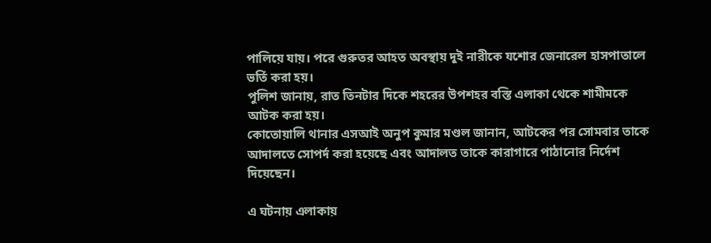পালিয়ে যায়। পরে গুরুতর আহত অবস্থায় দুই নারীকে যশোর জেনারেল হাসপাতালে ভর্তি করা হয়।
পুলিশ জানায়, রাত তিনটার দিকে শহরের উপশহর বস্তি এলাকা থেকে শামীমকে আটক করা হয়।
কোতোয়ালি থানার এসআই অনুপ কুমার মণ্ডল জানান, আটকের পর সোমবার তাকে আদালতে সোপর্দ করা হয়েছে এবং আদালত তাকে কারাগারে পাঠানোর নির্দেশ দিয়েছেন।

এ ঘটনায় এলাকায়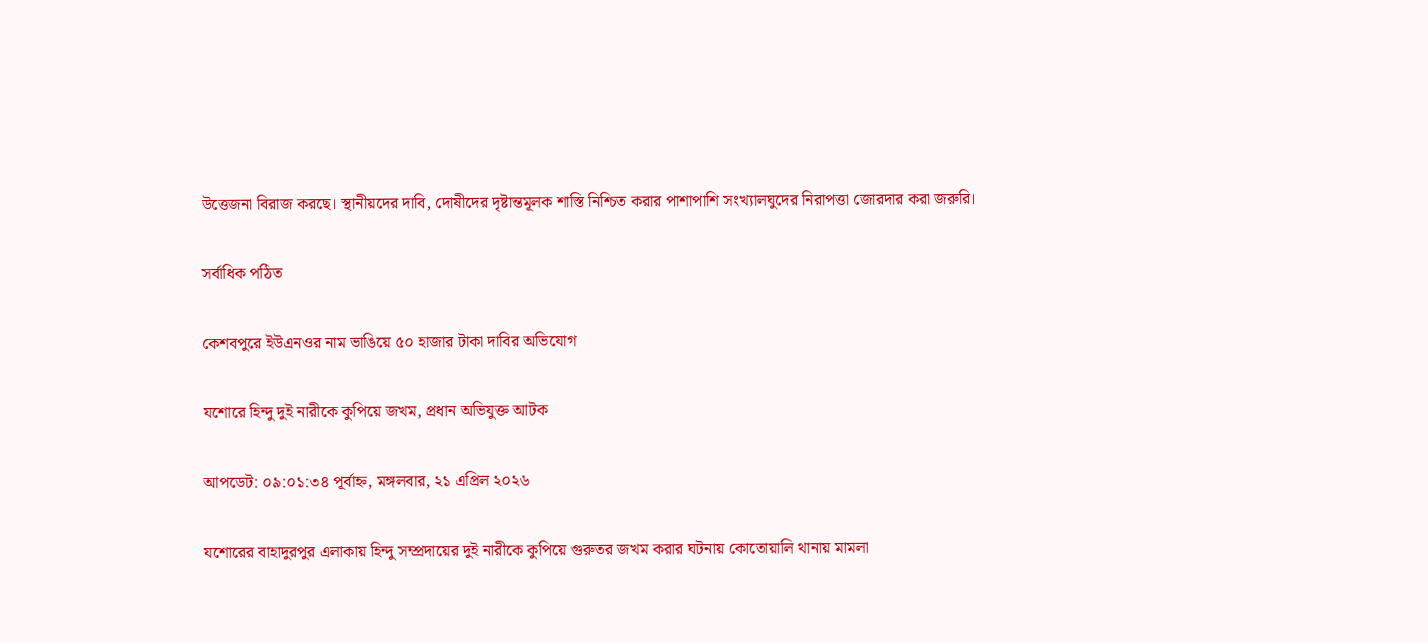উত্তেজনা বিরাজ করছে। স্থানীয়দের দাবি, দোষীদের দৃষ্টান্তমূলক শাস্তি নিশ্চিত করার পাশাপাশি সংখ্যালঘুদের নিরাপত্তা জোরদার করা জরুরি।

সর্বাধিক পঠিত

কেশবপুরে ইউএনওর নাম ভাঙিয়ে ৫০ হাজার টাকা দাবির অভিযোগ

যশোরে হিন্দু দুই নারীকে কুপিয়ে জখম, প্রধান অভিযুক্ত আটক

আপডেট: ০৯:০১:৩৪ পূর্বাহ্ন, মঙ্গলবার, ২১ এপ্রিল ২০২৬

যশোরের বাহাদুরপুর এলাকায় হিন্দু সম্প্রদায়ের দুই নারীকে কুপিয়ে গুরুতর জখম করার ঘটনায় কোতোয়ালি থানায় মামলা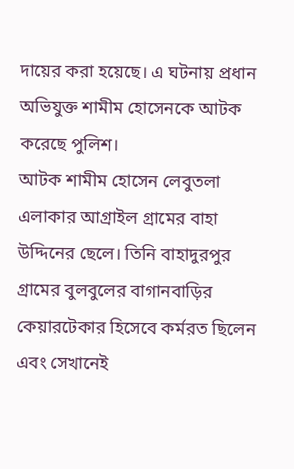দায়ের করা হয়েছে। এ ঘটনায় প্রধান অভিযুক্ত শামীম হোসেনকে আটক করেছে পুলিশ।
আটক শামীম হোসেন লেবুতলা এলাকার আগ্রাইল গ্রামের বাহা উদ্দিনের ছেলে। তিনি বাহাদুরপুর গ্রামের বুলবুলের বাগানবাড়ির কেয়ারটেকার হিসেবে কর্মরত ছিলেন এবং সেখানেই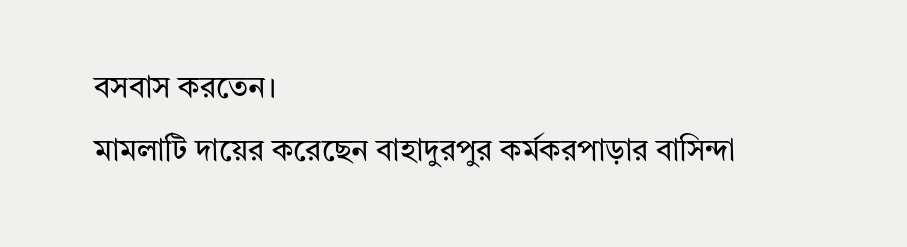বসবাস করতেন।
মামলাটি দায়ের করেছেন বাহাদুরপুর কর্মকরপাড়ার বাসিন্দা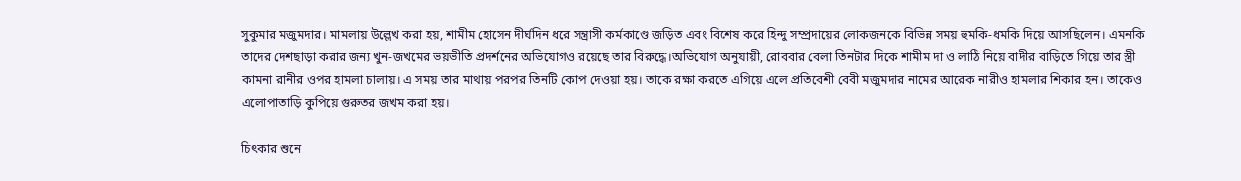সুকুমার মজুমদার। মামলায় উল্লেখ করা হয়, শামীম হোসেন দীর্ঘদিন ধরে সন্ত্রাসী কর্মকাণ্ডে জড়িত এবং বিশেষ করে হিন্দু সম্প্রদায়ের লোকজনকে বিভিন্ন সময় হুমকি-ধমকি দিয়ে আসছিলেন। এমনকি তাদের দেশছাড়া করার জন্য খুন-জখমের ভয়ভীতি প্রদর্শনের অভিযোগও রয়েছে তার বিরুদ্ধে।অভিযোগ অনুযায়ী, রোববার বেলা তিনটার দিকে শামীম দা ও লাঠি নিয়ে বাদীর বাড়িতে গিয়ে তার স্ত্রী কামনা রানীর ওপর হামলা চালায়। এ সময় তার মাথায় পরপর তিনটি কোপ দেওয়া হয়। তাকে রক্ষা করতে এগিয়ে এলে প্রতিবেশী বেবী মজুমদার নামের আরেক নারীও হামলার শিকার হন। তাকেও এলোপাতাড়ি কুপিয়ে গুরুতর জখম করা হয়।

চিৎকার শুনে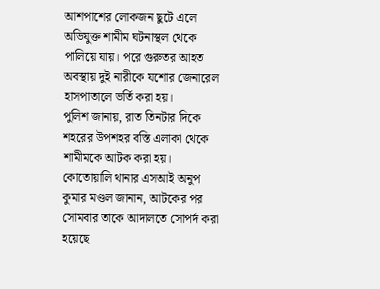আশপাশের লোকজন ছুটে এলে অভিযুক্ত শামীম ঘটনাস্থল থেকে পালিয়ে যায়। পরে গুরুতর আহত অবস্থায় দুই নারীকে যশোর জেনারেল হাসপাতালে ভর্তি করা হয়।
পুলিশ জানায়, রাত তিনটার দিকে শহরের উপশহর বস্তি এলাকা থেকে শামীমকে আটক করা হয়।
কোতোয়ালি থানার এসআই অনুপ কুমার মণ্ডল জানান, আটকের পর সোমবার তাকে আদালতে সোপর্দ করা হয়েছে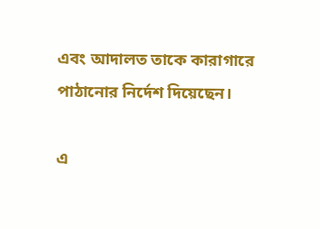এবং আদালত তাকে কারাগারে পাঠানোর নির্দেশ দিয়েছেন।

এ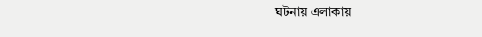ঘটনায় এলাকায়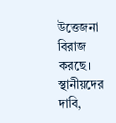উত্তেজনা বিরাজ করছে। স্থানীয়দের দাবি,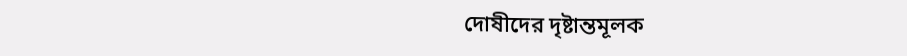দোষীদের দৃষ্টান্তমূলক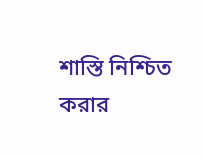শাস্তি নিশ্চিত করার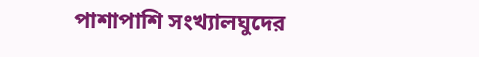পাশাপাশি সংখ্যালঘুদের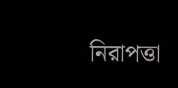নিরাপত্তা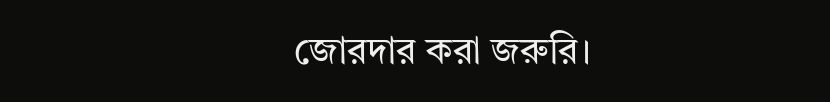জোরদার করা জরুরি।